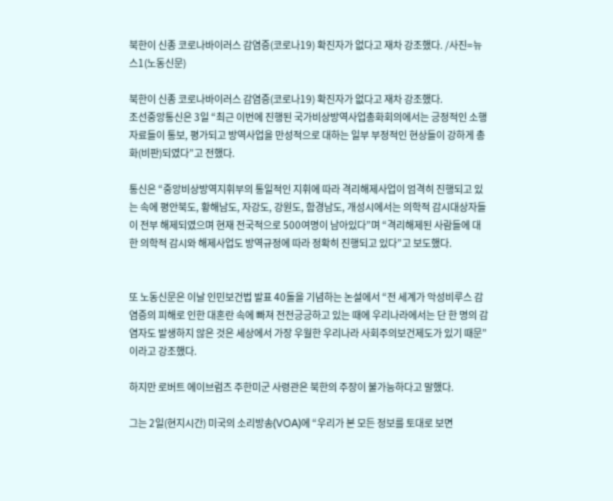북한이 신종 코로나바이러스 감염증(코로나19) 확진자가 없다고 재차 강조했다. /사진=뉴스1(노동신문)

북한이 신종 코로나바이러스 감염증(코로나19) 확진자가 없다고 재차 강조했다.
조선중앙통신은 3일 “최근 이번에 진행된 국가비상방역사업총화회의에서는 긍정적인 소행자료들이 통보, 평가되고 방역사업을 만성적으로 대하는 일부 부정적인 현상들이 강하게 총화(비판)되였다”고 전했다.

통신은 “중앙비상방역지휘부의 통일적인 지휘에 따라 격리해제사업이 엄격히 진행되고 있는 속에 평안북도, 황해남도, 자강도, 강원도, 함경남도, 개성시에서는 의학적 감시대상자들이 전부 해제되였으며 현재 전국적으로 500여명이 남아있다”며 “격리해제된 사람들에 대한 의학적 감시와 해제사업도 방역규정에 따라 정확히 진행되고 있다”고 보도했다.


또 노동신문은 이날 인민보건법 발표 40돌을 기념하는 논설에서 “전 세계가 악성비루스 감염증의 피해로 인한 대혼란 속에 빠져 전전긍긍하고 있는 때에 우리나라에서는 단 한 명의 감염자도 발생하지 않은 것은 세상에서 가장 우월한 우리나라 사회주의보건제도가 있기 때문”이라고 강조했다.

하지만 로버트 에이브럼즈 주한미군 사령관은 북한의 주장이 불가능하다고 말했다.

그는 2일(현지시간) 미국의 소리방송(VOA)에 “우리가 본 모든 정보를 토대로 보면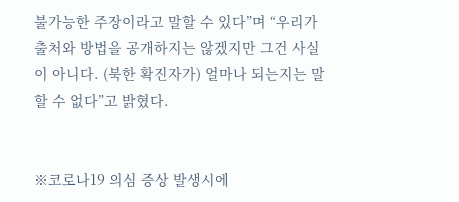불가능한 주장이라고 말할 수 있다”며 “우리가 출처와 방법을 공개하지는 않겠지만 그건 사실이 아니다. (북한 확진자가) 얼마나 되는지는 말할 수 없다”고 밝혔다.


※코로나19 의심 증상 발생시에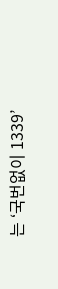는 ‘국번없이 1339’